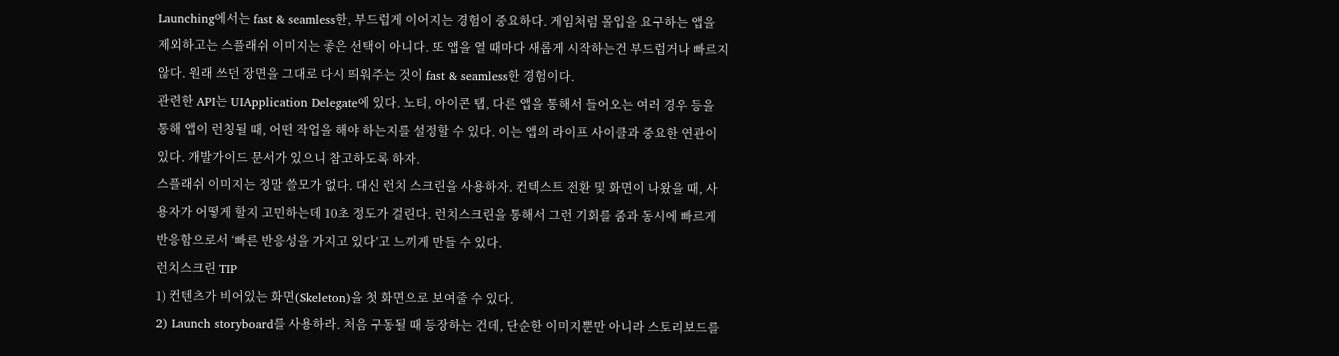Launching에서는 fast & seamless한, 부드럽게 이어지는 경험이 중요하다. 게임처럼 몰입을 요구하는 앱을 제외하고는 스플래쉬 이미지는 좋은 선택이 아니다. 또 앱을 열 때마다 새롭게 시작하는건 부드럽거나 빠르지 않다. 원래 쓰던 장면을 그대로 다시 띄워주는 것이 fast & seamless한 경험이다.
관련한 API는 UIApplication Delegate에 있다. 노티, 아이콘 탭, 다른 앱을 통해서 들어오는 여러 경우 등을 통해 앱이 런칭될 때, 어떤 작업을 해야 하는지를 설정할 수 있다. 이는 앱의 라이프 사이클과 중요한 연관이 있다. 개발가이드 문서가 있으니 참고하도록 하자.
스플래쉬 이미지는 정말 쓸모가 없다. 대신 런치 스크린을 사용하자. 컨텍스트 전환 및 화면이 나왔을 때, 사용자가 어떻게 할지 고민하는데 10초 정도가 걸린다. 런치스크린을 통해서 그런 기회를 줌과 동시에 빠르게 반응함으로서 ‘빠른 반응성을 가지고 있다’고 느끼게 만들 수 있다.
런치스크린 TIP
1) 컨텐츠가 비어있는 화면(Skeleton)을 첫 화면으로 보여줄 수 있다.
2) Launch storyboard를 사용하라. 처음 구동될 때 등장하는 건데, 단순한 이미지뿐만 아니라 스토리보드를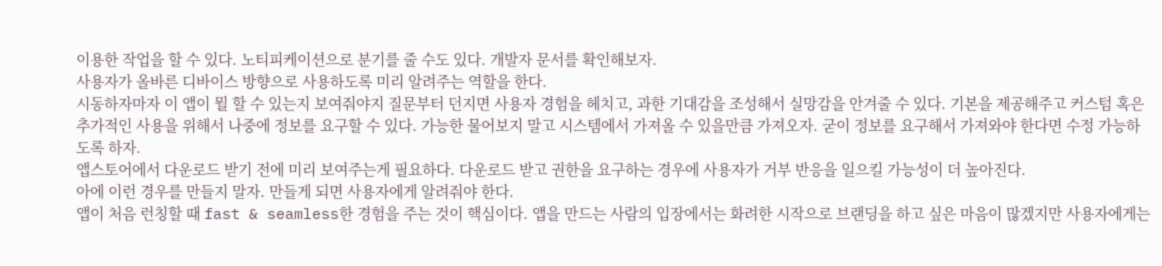이용한 작업을 할 수 있다. 노티피케이션으로 분기를 줄 수도 있다. 개발자 문서를 확인해보자.
사용자가 올바른 디바이스 방향으로 사용하도록 미리 알려주는 역할을 한다.
시동하자마자 이 앱이 뭘 할 수 있는지 보여줘야지 질문부터 던지면 사용자 경험을 헤치고, 과한 기대감을 조성해서 실망감을 안겨줄 수 있다. 기본을 제공해주고 커스텀 혹은 추가적인 사용을 위해서 나중에 정보를 요구할 수 있다. 가능한 물어보지 말고 시스템에서 가져올 수 있을만큼 가져오자. 굳이 정보를 요구해서 가져와야 한다면 수정 가능하도록 하자.
앱스토어에서 다운로드 받기 전에 미리 보여주는게 필요하다. 다운로드 받고 권한을 요구하는 경우에 사용자가 거부 반응을 일으킬 가능성이 더 높아진다.
아에 이런 경우를 만들지 말자. 만들게 되면 사용자에게 알려줘야 한다.
앱이 처음 런칭할 때 fast & seamless한 경험을 주는 것이 핵심이다. 앱을 만드는 사람의 입장에서는 화려한 시작으로 브랜딩을 하고 싶은 마음이 많겠지만 사용자에게는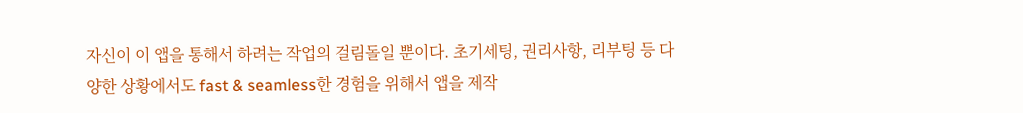자신이 이 앱을 통해서 하려는 작업의 걸림돌일 뿐이다. 초기세팅, 권리사항, 리부팅 등 다양한 상황에서도 fast & seamless한 경험을 위해서 앱을 제작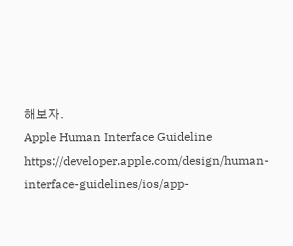해보자.
Apple Human Interface Guideline
https://developer.apple.com/design/human-interface-guidelines/ios/app-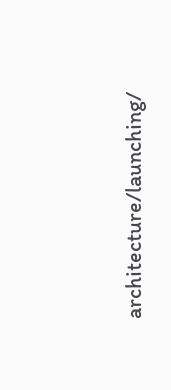architecture/launching/